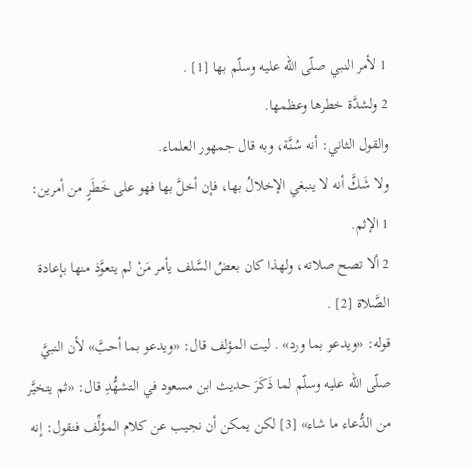1 لأمر النبي صلّى الله عليه وسلّم بها [1] .
2 ولشدَّة خطرها وعظمها.
والقول الثاني: أنه سُنَّة، وبه قال جمهور العلماء.
ولا شَكَّ أنه لا ينبغي الإخلالُ بها، فإن أخلَّ بها فهو على خَطَرٍ من أمرين:
1 الإثم.
2 ألا تصح صلاته، ولهذا كان بعضُ السَّلف يأمر مَنْ لم يتعوَّذ منها بإعادة الصَّلاة [2] .
قوله: «ويدعو بما ورد» . ليت المؤلف قال: «ويدعو بما أحبَّ» لأن النبيَّ صلّى الله عليه وسلّم لما ذَكَرَ حديث ابن مسعود في التشهُّدِ قال: «ثم يتخيَّر من الدُّعاء ما شاء» [3] لكن يمكن أن نجيب عن كلام المؤلِّف فنقول: إنه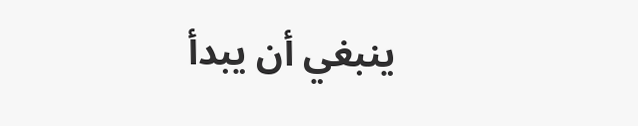ينبغي أن يبدأ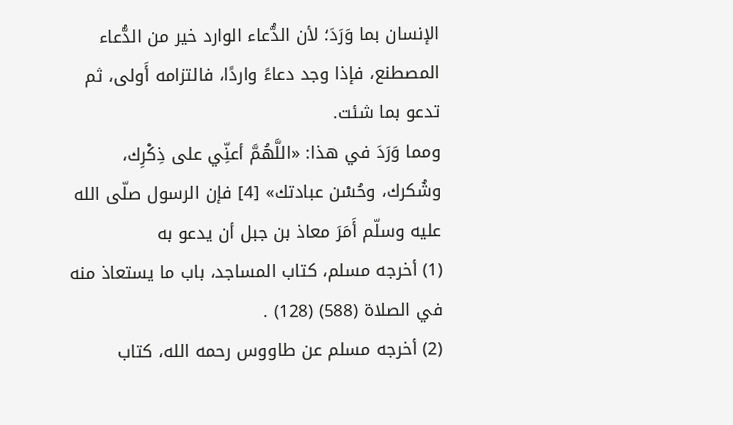الإنسان بما وَرَدَ؛ لأن الدُّعاء الوارد خير من الدُّعاء المصطنع، فإذا وجد دعاءً واردًا، فالتزامه أَولى، ثم تدعو بما شئت.
ومما وَرَدَ في هذا: «اللَّهُمَّ أعنِّي على ذِكْرِك، وشُكرك، وحُسْن عبادتك» [4] فإن الرسول صلّى الله عليه وسلّم أَمَرَ معاذ بن جبل أن يدعو به
(1) أخرجه مسلم، كتاب المساجد، باب ما يستعاذ منه في الصلاة (588) (128) .
(2) أخرجه مسلم عن طاووس رحمه الله، كتاب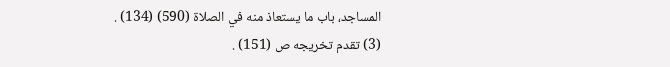المساجد، باب ما يستعاذ منه في الصلاة (590) (134) .
(3) تقدم تخريجه ص (151) .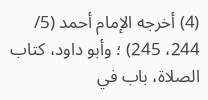(4) أخرجه الإمام أحمد (5/ 244، 245) ؛ وأبو داود، كتاب الصلاة، باب في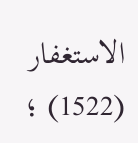الاستغفار (1522) ؛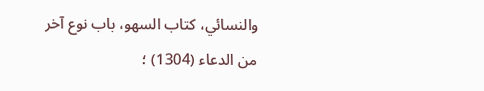والنسائي، كتاب السهو، باب نوع آخر من الدعاء (1304) ؛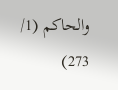والحاكم (1/ 273)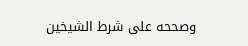وصححه على شرط الشيخين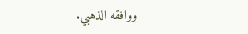ووافقه الذهبي.